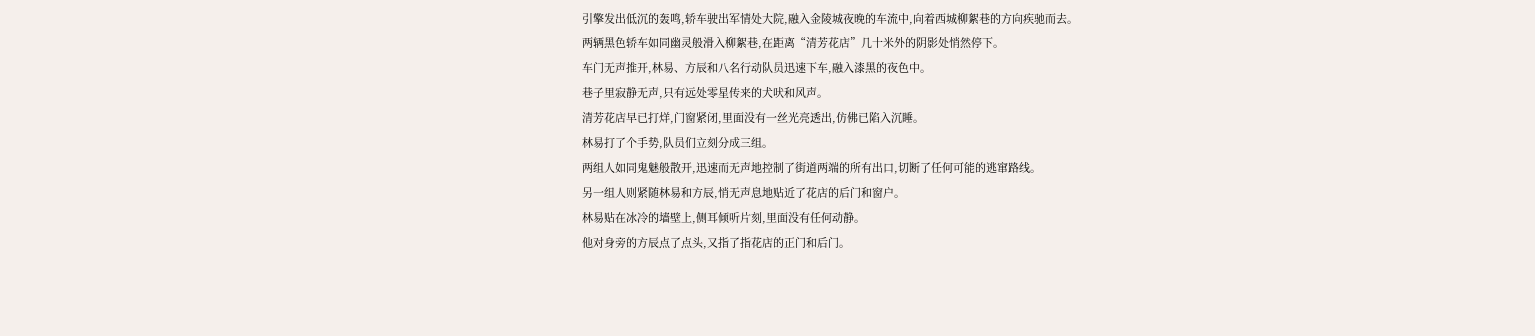引擎发出低沉的轰鸣,轿车驶出军情处大院,融入金陵城夜晚的车流中,向着西城柳絮巷的方向疾驰而去。
两辆黑色轿车如同幽灵般滑入柳絮巷,在距离“清芳花店”几十米外的阴影处悄然停下。
车门无声推开,林易、方辰和八名行动队员迅速下车,融入漆黑的夜色中。
巷子里寂静无声,只有远处零星传来的犬吠和风声。
清芳花店早已打烊,门窗紧闭,里面没有一丝光亮透出,仿佛已陷入沉睡。
林易打了个手势,队员们立刻分成三组。
两组人如同鬼魅般散开,迅速而无声地控制了街道两端的所有出口,切断了任何可能的逃窜路线。
另一组人则紧随林易和方辰,悄无声息地贴近了花店的后门和窗户。
林易贴在冰冷的墙壁上,侧耳倾听片刻,里面没有任何动静。
他对身旁的方辰点了点头,又指了指花店的正门和后门。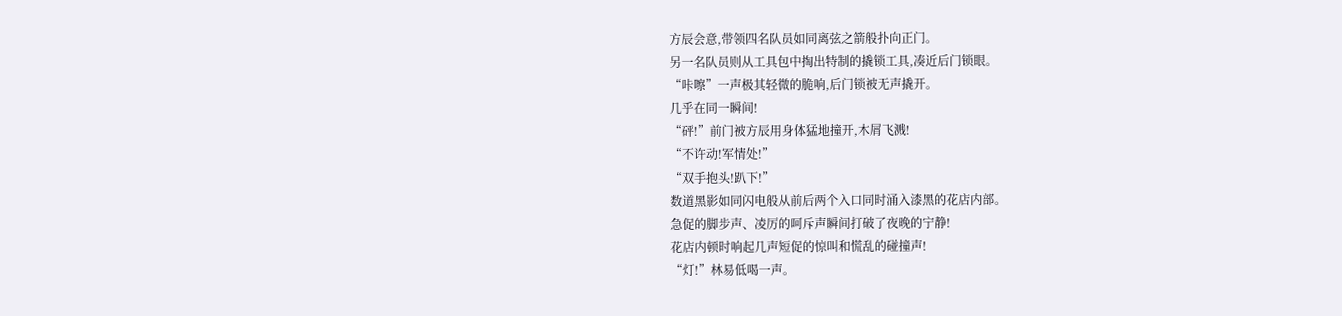方辰会意,带领四名队员如同离弦之箭般扑向正门。
另一名队员则从工具包中掏出特制的撬锁工具,凑近后门锁眼。
“咔嚓”一声极其轻微的脆响,后门锁被无声撬开。
几乎在同一瞬间!
“砰!”前门被方辰用身体猛地撞开,木屑飞溅!
“不许动!军情处!”
“双手抱头!趴下!”
数道黑影如同闪电般从前后两个入口同时涌入漆黑的花店内部。
急促的脚步声、凌厉的呵斥声瞬间打破了夜晚的宁静!
花店内顿时响起几声短促的惊叫和慌乱的碰撞声!
“灯!”林易低喝一声。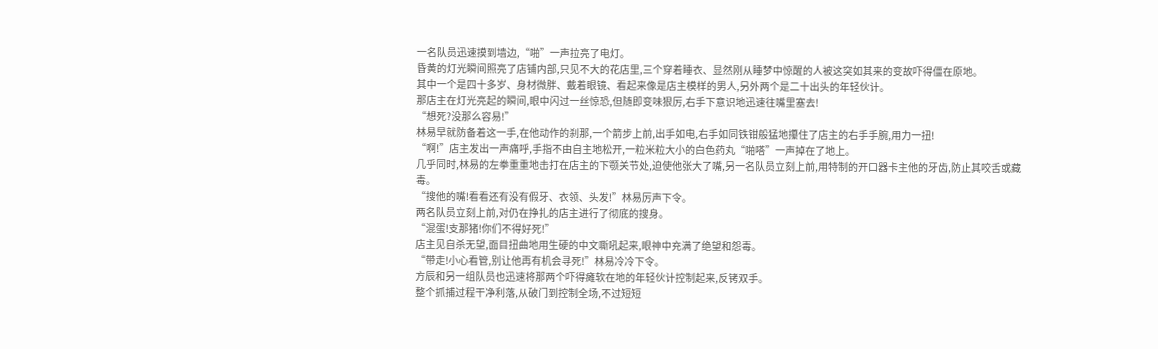一名队员迅速摸到墙边,“啪”一声拉亮了电灯。
昏黄的灯光瞬间照亮了店铺内部,只见不大的花店里,三个穿着睡衣、显然刚从睡梦中惊醒的人被这突如其来的变故吓得僵在原地。
其中一个是四十多岁、身材微胖、戴着眼镜、看起来像是店主模样的男人,另外两个是二十出头的年轻伙计。
那店主在灯光亮起的瞬间,眼中闪过一丝惊恐,但随即变味狠厉,右手下意识地迅速往嘴里塞去!
“想死?没那么容易!”
林易早就防备着这一手,在他动作的刹那,一个箭步上前,出手如电,右手如同铁钳般猛地攥住了店主的右手手腕,用力一扭!
“啊!”店主发出一声痛呼,手指不由自主地松开,一粒米粒大小的白色药丸“啪嗒”一声掉在了地上。
几乎同时,林易的左拳重重地击打在店主的下颚关节处,迫使他张大了嘴,另一名队员立刻上前,用特制的开口器卡主他的牙齿,防止其咬舌或藏毒。
“搜他的嘴!看看还有没有假牙、衣领、头发!”林易厉声下令。
两名队员立刻上前,对仍在挣扎的店主进行了彻底的搜身。
“混蛋!支那猪!你们不得好死!”
店主见自杀无望,面目扭曲地用生硬的中文嘶吼起来,眼神中充满了绝望和怨毒。
“带走!小心看管,别让他再有机会寻死!”林易冷冷下令。
方辰和另一组队员也迅速将那两个吓得瘫软在地的年轻伙计控制起来,反铐双手。
整个抓捕过程干净利落,从破门到控制全场,不过短短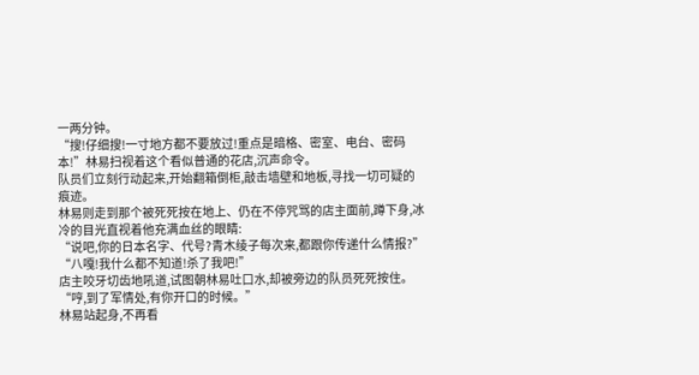一两分钟。
“搜!仔细搜!一寸地方都不要放过!重点是暗格、密室、电台、密码本!”林易扫视着这个看似普通的花店,沉声命令。
队员们立刻行动起来,开始翻箱倒柜,敲击墙壁和地板,寻找一切可疑的痕迹。
林易则走到那个被死死按在地上、仍在不停咒骂的店主面前,蹲下身,冰冷的目光直视着他充满血丝的眼睛:
“说吧,你的日本名字、代号?青木绫子每次来,都跟你传递什么情报?”
“八嘎!我什么都不知道!杀了我吧!”
店主咬牙切齿地吼道,试图朝林易吐口水,却被旁边的队员死死按住。
“哼,到了军情处,有你开口的时候。”
林易站起身,不再看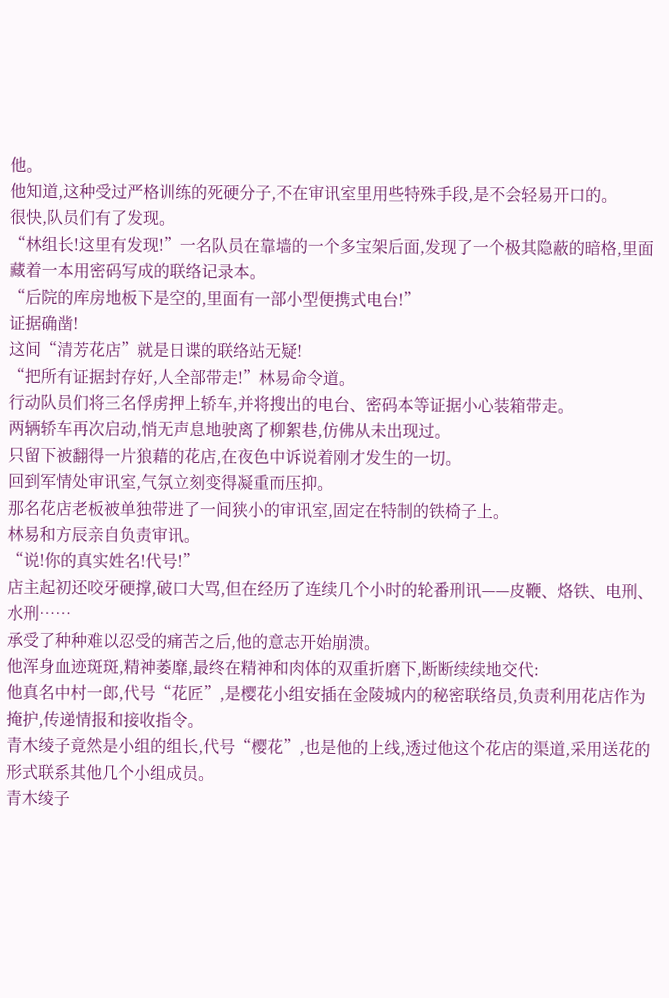他。
他知道,这种受过严格训练的死硬分子,不在审讯室里用些特殊手段,是不会轻易开口的。
很快,队员们有了发现。
“林组长!这里有发现!”一名队员在靠墙的一个多宝架后面,发现了一个极其隐蔽的暗格,里面藏着一本用密码写成的联络记录本。
“后院的库房地板下是空的,里面有一部小型便携式电台!”
证据确凿!
这间“清芳花店”就是日谍的联络站无疑!
“把所有证据封存好,人全部带走!”林易命令道。
行动队员们将三名俘虏押上轿车,并将搜出的电台、密码本等证据小心装箱带走。
两辆轿车再次启动,悄无声息地驶离了柳絮巷,仿佛从未出现过。
只留下被翻得一片狼藉的花店,在夜色中诉说着刚才发生的一切。
回到军情处审讯室,气氛立刻变得凝重而压抑。
那名花店老板被单独带进了一间狭小的审讯室,固定在特制的铁椅子上。
林易和方辰亲自负责审讯。
“说!你的真实姓名!代号!”
店主起初还咬牙硬撑,破口大骂,但在经历了连续几个小时的轮番刑讯——皮鞭、烙铁、电刑、水刑……
承受了种种难以忍受的痛苦之后,他的意志开始崩溃。
他浑身血迹斑斑,精神萎靡,最终在精神和肉体的双重折磨下,断断续续地交代:
他真名中村一郎,代号“花匠”,是樱花小组安插在金陵城内的秘密联络员,负责利用花店作为掩护,传递情报和接收指令。
青木绫子竟然是小组的组长,代号“樱花”,也是他的上线,透过他这个花店的渠道,采用送花的形式联系其他几个小组成员。
青木绫子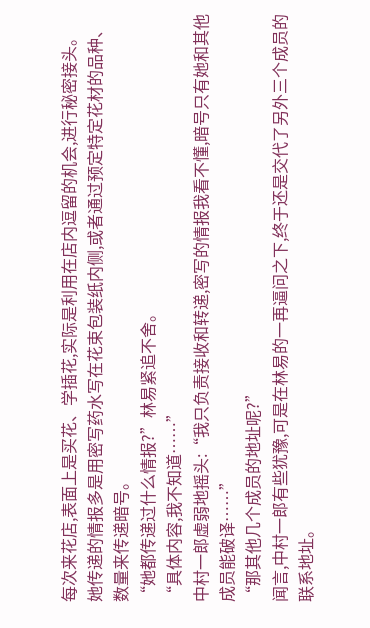每次来花店,表面上是买花、学插花,实际是利用在店内逗留的机会,进行秘密接头。
她传递的情报多是用密写药水写在花束包装纸内侧,或者通过预定特定花材的品种、数量来传递暗号。
“她都传递过什么情报?”林易紧追不舍。
“具体内容,我不知道……”
中村一郎虚弱地摇头:“我只负责接收和转递,密写的情报我看不懂,暗号只有她和其他成员能破译……”
“那其他几个成员的地址呢?”
闻言,中村一郎有些犹豫,可是在林易的一再逼问之下,终于还是交代了另外三个成员的联系地址。